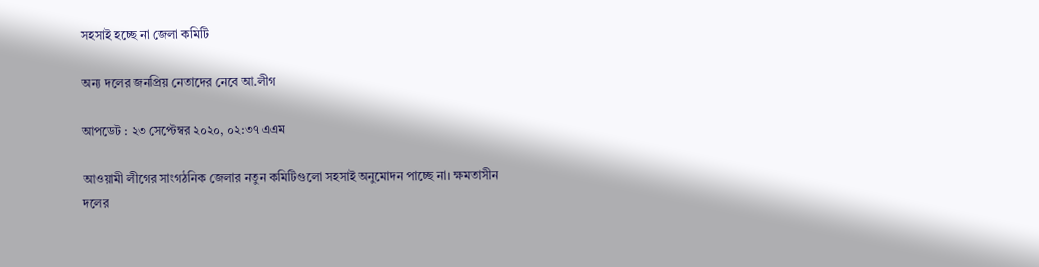সহসাই হচ্ছে না জেলা কমিটি

অন্য দলের জনপ্রিয় নেতাদের নেবে আ.লীগ

আপডেট : ২৩ সেপ্টেম্বর ২০২০, ০২:৩৭ এএম

আওয়ামী লীগের সাংগঠনিক জেলার নতুন কমিটিগুলো সহসাই অনুমোদন পাচ্ছে না। ক্ষমতাসীন দলের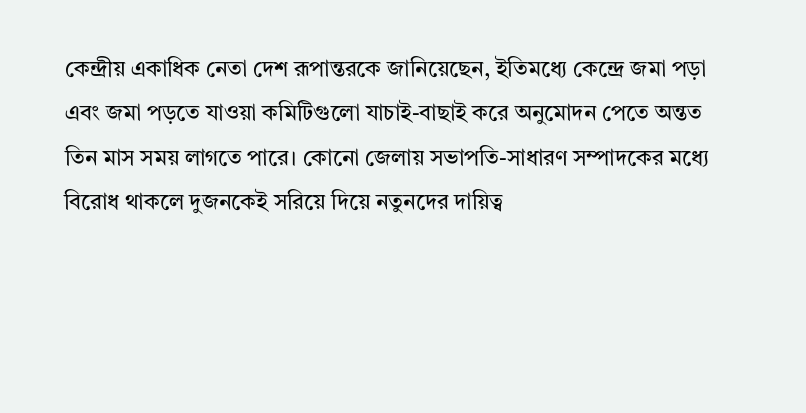কেন্দ্রীয় একাধিক নেতা দেশ রূপান্তরকে জানিয়েছেন, ইতিমধ্যে কেন্দ্রে জমা পড়া এবং জমা পড়তে যাওয়া কমিটিগুলো যাচাই-বাছাই করে অনুমোদন পেতে অন্তত তিন মাস সময় লাগতে পারে। কোনো জেলায় সভাপতি-সাধারণ সম্পাদকের মধ্যে বিরোধ থাকলে দুজনকেই সরিয়ে দিয়ে নতুনদের দায়িত্ব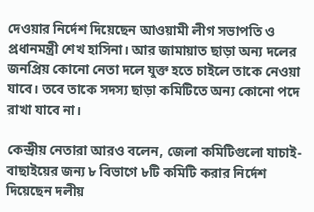দেওয়ার নির্দেশ দিয়েছেন আওয়ামী লীগ সভাপতি ও প্রধানমন্ত্রী শেখ হাসিনা। আর জামায়াত ছাড়া অন্য দলের জনপ্রিয় কোনো নেতা দলে যুক্ত হতে চাইলে তাকে নেওয়া যাবে। তবে তাকে সদস্য ছাড়া কমিটিতে অন্য কোনো পদে রাখা যাবে না।

কেন্দ্রীয় নেতারা আরও বলেন, জেলা কমিটিগুলো যাচাই-বাছাইয়ের জন্য ৮ বিভাগে ৮টি কমিটি করার নির্দেশ দিয়েছেন দলীয়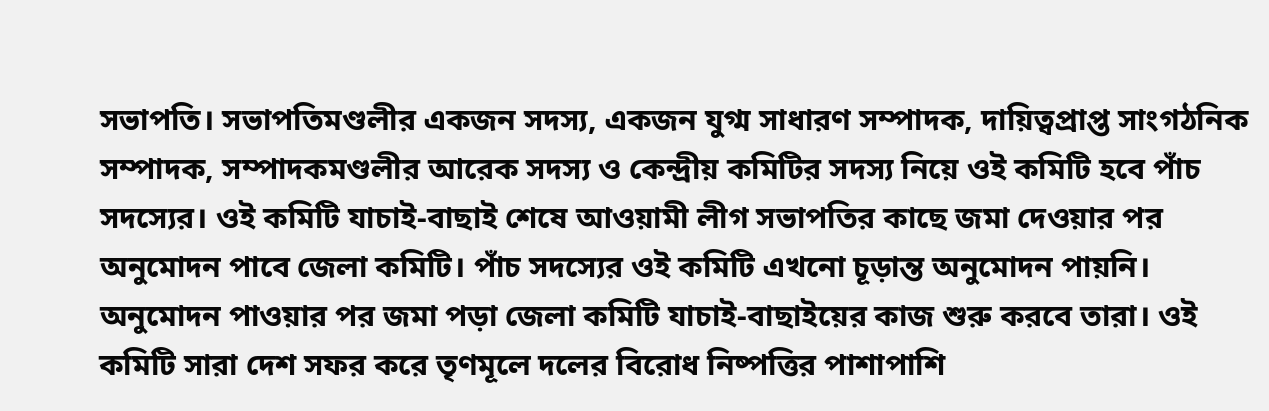সভাপতি। সভাপতিমণ্ডলীর একজন সদস্য, একজন যুগ্ম সাধারণ সম্পাদক, দায়িত্বপ্রাপ্ত সাংগঠনিক সম্পাদক, সম্পাদকমণ্ডলীর আরেক সদস্য ও কেন্দ্রীয় কমিটির সদস্য নিয়ে ওই কমিটি হবে পাঁচ সদস্যের। ওই কমিটি যাচাই-বাছাই শেষে আওয়ামী লীগ সভাপতির কাছে জমা দেওয়ার পর অনুমোদন পাবে জেলা কমিটি। পাঁচ সদস্যের ওই কমিটি এখনো চূড়ান্ত অনুমোদন পায়নি। অনুমোদন পাওয়ার পর জমা পড়া জেলা কমিটি যাচাই-বাছাইয়ের কাজ শুরু করবে তারা। ওই কমিটি সারা দেশ সফর করে তৃণমূলে দলের বিরোধ নিষ্পত্তির পাশাপাশি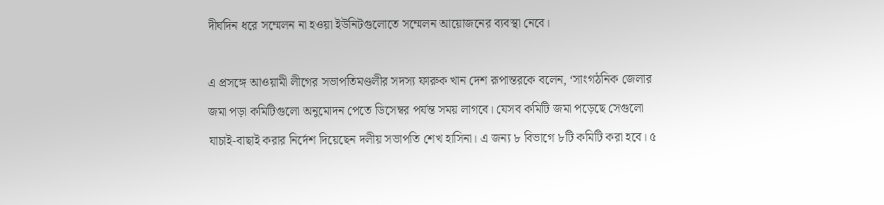দীর্ঘদিন ধরে সম্মেলন না হওয়া ইউনিটগুলোতে সম্মেলন আয়োজনের ব্যবস্থা নেবে।

এ প্রসঙ্গে আওয়ামী লীগের সভাপতিমণ্ডলীর সদস্য ফারুক খান দেশ রূপান্তরকে বলেন, ‘সাংগঠনিক জেলার জমা পড়া কমিটিগুলো অনুমোদন পেতে ডিসেম্বর পর্যন্ত সময় লাগবে। যেসব কমিটি জমা পড়েছে সেগুলো যাচাই-বাছাই করার নির্দেশ দিয়েছেন দলীয় সভাপতি শেখ হাসিনা। এ জন্য ৮ বিভাগে ৮টি কমিটি করা হবে। ৫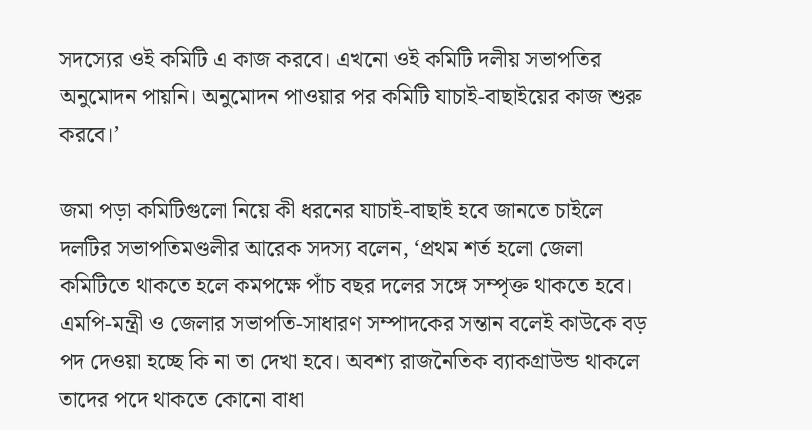সদস্যের ওই কমিটি এ কাজ করবে। এখনো ওই কমিটি দলীয় সভাপতির অনুমোদন পায়নি। অনুমোদন পাওয়ার পর কমিটি যাচাই-বাছাইয়ের কাজ শুরু করবে।’

জমা পড়া কমিটিগুলো নিয়ে কী ধরনের যাচাই-বাছাই হবে জানতে চাইলে দলটির সভাপতিমণ্ডলীর আরেক সদস্য বলেন, ‘প্রথম শর্ত হলো জেলা কমিটিতে থাকতে হলে কমপক্ষে পাঁচ বছর দলের সঙ্গে সম্পৃক্ত থাকতে হবে। এমপি-মন্ত্রী ও জেলার সভাপতি-সাধারণ সম্পাদকের সন্তান বলেই কাউকে বড় পদ দেওয়া হচ্ছে কি না তা দেখা হবে। অবশ্য রাজনৈতিক ব্যাকগ্রাউন্ড থাকলে তাদের পদে থাকতে কোনো বাধা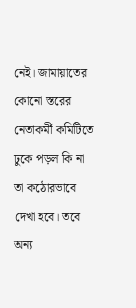নেই। জামায়াতের কোনো স্তরের নেতাকর্মী কমিটিতে ঢুকে পড়ল কি না তা কঠোরভাবে দেখা হবে। তবে অন্য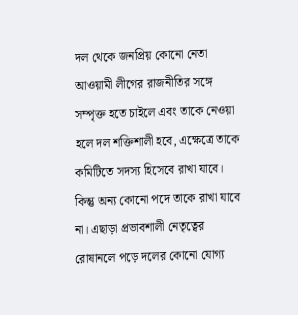দল থেকে জনপ্রিয় কোনো নেতা আওয়ামী লীগের রাজনীতির সঙ্গে সম্পৃক্ত হতে চাইলে এবং তাকে নেওয়া হলে দল শক্তিশালী হবে, এক্ষেত্রে তাকে কমিটিতে সদস্য হিসেবে রাখা যাবে। কিন্তু অন্য কোনো পদে তাকে রাখা যাবে না। এছাড়া প্রভাবশালী নেতৃত্বের রোষানলে পড়ে দলের কোনো যোগ্য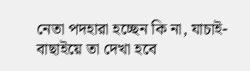নেতা পদহারা হচ্ছেন কি না, যাচাই-বাছাইয়ে তা দেখা হবে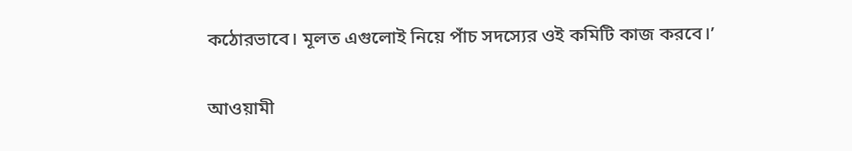কঠোরভাবে। মূলত এগুলোই নিয়ে পাঁচ সদস্যের ওই কমিটি কাজ করবে।’

আওয়ামী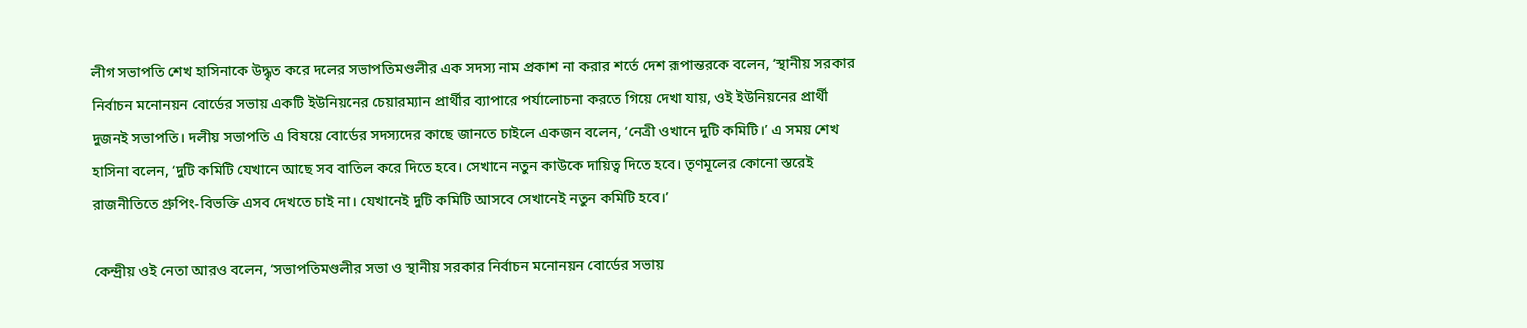লীগ সভাপতি শেখ হাসিনাকে উদ্ধৃত করে দলের সভাপতিমণ্ডলীর এক সদস্য নাম প্রকাশ না করার শর্তে দেশ রূপান্তরকে বলেন, ‘স্থানীয় সরকার নির্বাচন মনোনয়ন বোর্ডের সভায় একটি ইউনিয়নের চেয়ারম্যান প্রার্থীর ব্যাপারে পর্যালোচনা করতে গিয়ে দেখা যায়, ওই ইউনিয়নের প্রার্থী দুজনই সভাপতি। দলীয় সভাপতি এ বিষয়ে বোর্ডের সদস্যদের কাছে জানতে চাইলে একজন বলেন, ‘নেত্রী ওখানে দুটি কমিটি।’ এ সময় শেখ হাসিনা বলেন, ‘দুটি কমিটি যেখানে আছে সব বাতিল করে দিতে হবে। সেখানে নতুন কাউকে দায়িত্ব দিতে হবে। তৃণমূলের কোনো স্তরেই রাজনীতিতে গ্রুপিং-বিভক্তি এসব দেখতে চাই না। যেখানেই দুটি কমিটি আসবে সেখানেই নতুন কমিটি হবে।’

কেন্দ্রীয় ওই নেতা আরও বলেন, ‘সভাপতিমণ্ডলীর সভা ও স্থানীয় সরকার নির্বাচন মনোনয়ন বোর্ডের সভায়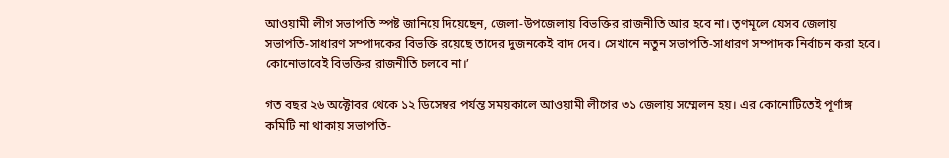আওয়ামী লীগ সভাপতি স্পষ্ট জানিয়ে দিয়েছেন, জেলা-উপজেলায় বিভক্তির রাজনীতি আর হবে না। তৃণমূলে যেসব জেলায় সভাপতি-সাধারণ সম্পাদকের বিভক্তি রয়েছে তাদের দুজনকেই বাদ দেব। সেখানে নতুন সভাপতি-সাধারণ সম্পাদক নির্বাচন করা হবে। কোনোভাবেই বিভক্তির রাজনীতি চলবে না।’

গত বছর ২৬ অক্টোবর থেকে ১২ ডিসেম্বর পর্যন্ত সময়কালে আওয়ামী লীগের ৩১ জেলায় সম্মেলন হয়। এর কোনোটিতেই পূর্ণাঙ্গ কমিটি না থাকায় সভাপতি-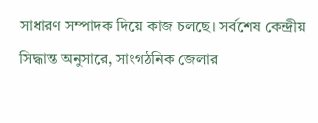সাধারণ সম্পাদক দিয়ে কাজ চলছে। সর্বশেষ কেন্দ্রীয় সিদ্ধান্ত অনুসারে, সাংগঠনিক জেলার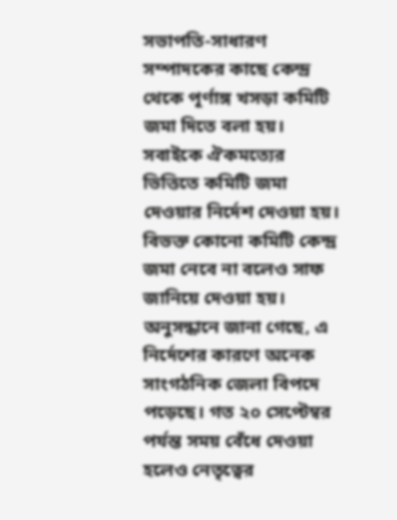সভাপতি-সাধারণ সম্পাদকের কাছে কেন্দ্র থেকে পূর্ণাঙ্গ খসড়া কমিটি জমা দিতে বলা হয়। সবাইকে ঐকমত্যের ভিত্তিতে কমিটি জমা দেওয়ার নির্দেশ দেওয়া হয়। বিভক্ত কোনো কমিটি কেন্দ্র জমা নেবে না বলেও সাফ জানিয়ে দেওয়া হয়। অনুসন্ধানে জানা গেছে, এ নির্দেশের কারণে অনেক সাংগঠনিক জেলা বিপদে পড়েছে। গত ২০ সেপ্টেম্বর পর্যন্ত সময় বেঁধে দেওয়া হলেও নেতৃত্বের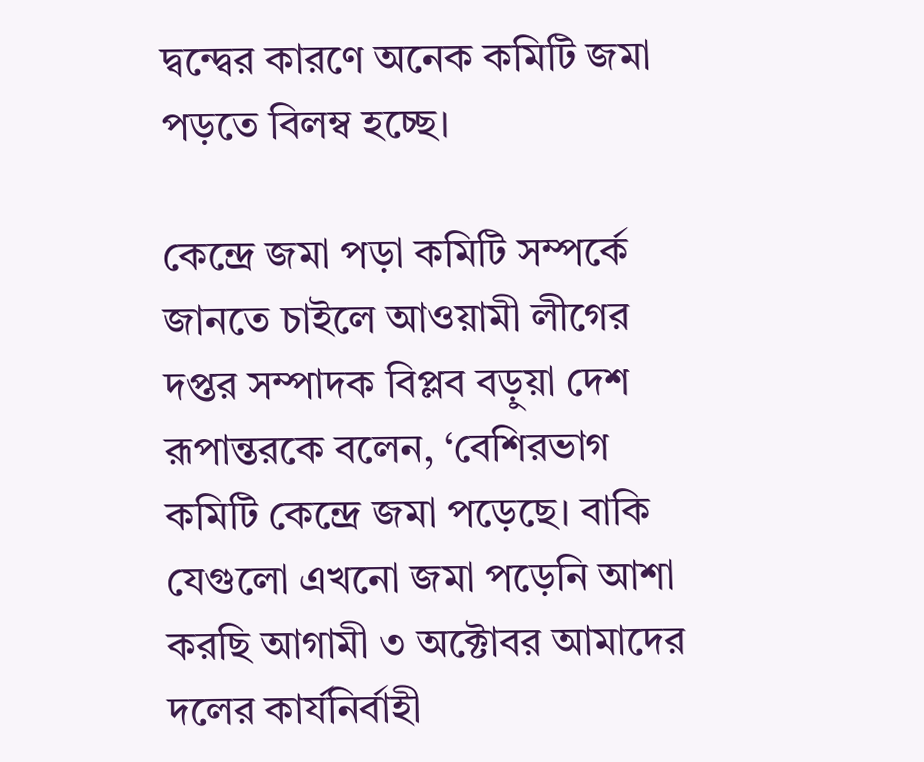দ্বন্দ্বের কারণে অনেক কমিটি জমা পড়তে বিলম্ব হচ্ছে।

কেন্দ্রে জমা পড়া কমিটি সম্পর্কে জানতে চাইলে আওয়ামী লীগের দপ্তর সম্পাদক বিপ্লব বড়ুয়া দেশ রূপান্তরকে বলেন, ‘বেশিরভাগ কমিটি কেন্দ্রে জমা পড়েছে। বাকি যেগুলো এখনো জমা পড়েনি আশা করছি আগামী ৩ অক্টোবর আমাদের দলের কার্যনির্বাহী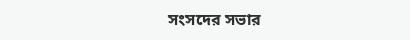সংসদের সভার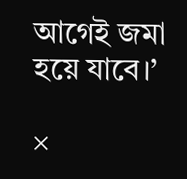আগেই জমা হয়ে যাবে।’

×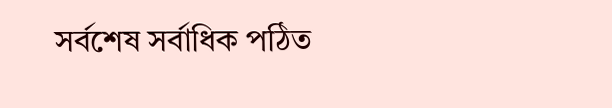সর্বশেষ সর্বাধিক পঠিত